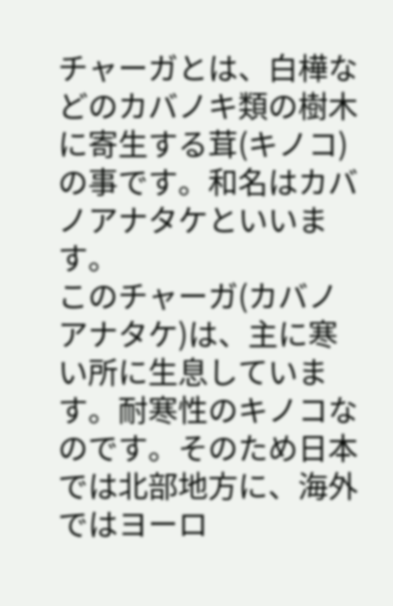チャーガとは、白樺などのカバノキ類の樹木に寄生する茸(キノコ)の事です。和名はカバノアナタケといいます。
このチャーガ(カバノアナタケ)は、主に寒い所に生息しています。耐寒性のキノコなのです。そのため日本では北部地方に、海外ではヨーロ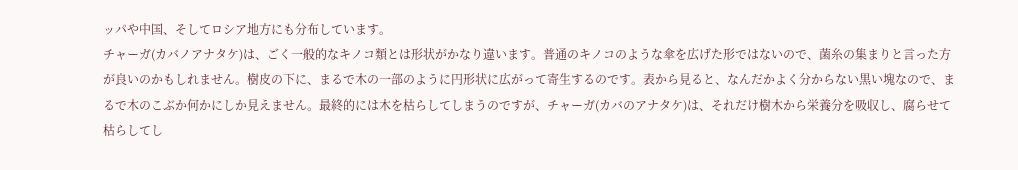ッパや中国、そしてロシア地方にも分布しています。
チャーガ(カバノアナタケ)は、ごく一般的なキノコ類とは形状がかなり違います。普通のキノコのような傘を広げた形ではないので、菌糸の集まりと言った方が良いのかもしれません。樹皮の下に、まるで木の一部のように円形状に広がって寄生するのです。表から見ると、なんだかよく分からない黒い塊なので、まるで木のこぶか何かにしか見えません。最終的には木を枯らしてしまうのですが、チャーガ(カバのアナタケ)は、それだけ樹木から栄養分を吸収し、腐らせて枯らしてし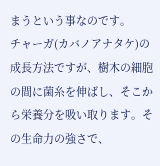まうという事なのです。
チャーガ(カバノアナタケ)の成長方法ですが、樹木の細胞の間に菌糸を伸ばし、そこから栄養分を吸い取ります。その生命力の強さで、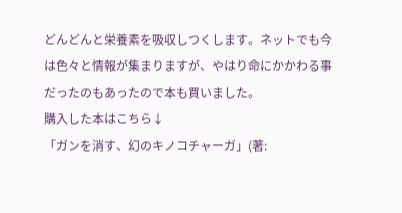どんどんと栄養素を吸収しつくします。ネットでも今は色々と情報が集まりますが、やはり命にかかわる事だったのもあったので本も買いました。
購入した本はこちら↓
「ガンを消す、幻のキノコチャーガ」(著: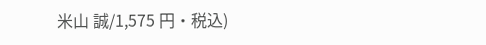米山 誠/1,575 円・税込)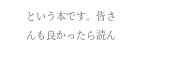という本です。皆さんも良かったら読ん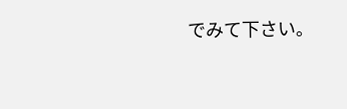でみて下さい。